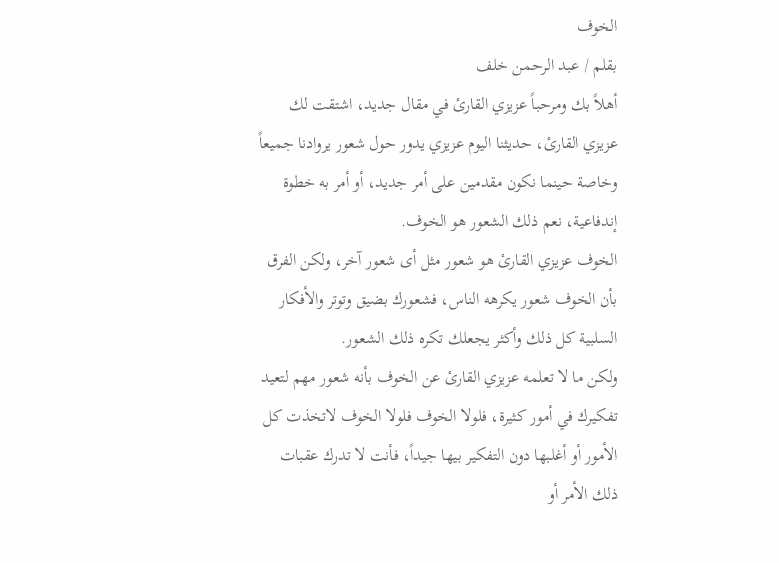الخوف
بقلم / عبد الرحمن خلف
أهلاً بك ومرحباً عزيزي القارئ في مقال جديد، اشتقت لك عزيزي القارئ، حديثنا اليوم عزيزي يدور حول شعور يروادنا جميعاً وخاصة حينما نكون مقدمين على أمر جديد، أو أمر به خطوة إندفاعية، نعم ذلك الشعور هو الخوف.
الخوف عزيزي القارئ هو شعور مثل أى شعور آخر، ولكن الفرق بأن الخوف شعور يكرهه الناس، فشعورك بضيق وتوتر والأفكار السلبية كل ذلك وأكثر يجعلك تكره ذلك الشعور.
ولكن ما لا تعلمه عزيزي القارئ عن الخوف بأنه شعور مهم لتعيد تفكيرك في أمور كثيرة، فلولا الخوف فلولا الخوف لاتخذت كل الأمور أو أغلبها دون التفكير بيها جيداً، فأنت لا تدرك عقبات ذلك الأمر أو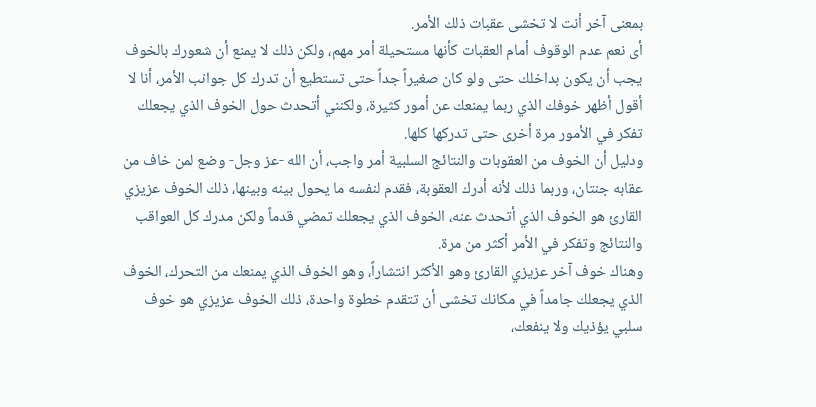بمعنى آخر أنت لا تخشى عقبات ذلك الأمر.
أى نعم عدم الوقوف أمام العقبات كأنها مستحيلة أمر مهم، ولكن ذلك لا يمنع أن شعورك بالخوف يجب أن يكون بداخلك حتى ولو كان صغيراً جداً حتى تستطيع أن تدرك كل جوانب الأمر، أنا لا أقول أظهر خوفك الذي ربما يمنعك عن أمور كثيرة، ولكنني أتحدث حول الخوف الذي يجعلك تفكر في الأمور مرة أخرى حتى تدركها كلها.
ودليل أن الخوف من العقوبات والنتائج السلبية أمر واجب، أن الله -عز وجل- وضع لمن خاف من عقابه جنتان، وربما ذلك لأنه أدرك العقوبة، فقدم لنفسه ما يحول بينه وبينها، ذلك الخوف عزيزي القارئ هو الخوف الذي أتحدث عنه، الخوف الذي يجعلك تمضي قدماً ولكن مدرك كل العواقب والنتائج وتفكر في الأمر أكثر من مرة.
وهناك خوف آخر عزيزي القارئ وهو الأكثر انتشاراً، وهو الخوف الذي يمنعك من التحرك، الخوف الذي يجعلك جامداً في مكانك تخشى أن تتقدم خطوة واحدة، ذلك الخوف عزيزي هو خوف سلبي يؤذيك ولا ينفعك،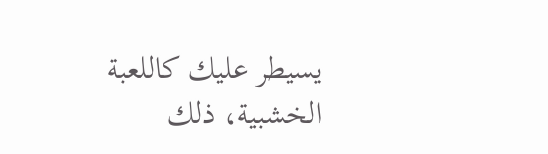يسيطر عليك كاللعبة الخشبية، ذلك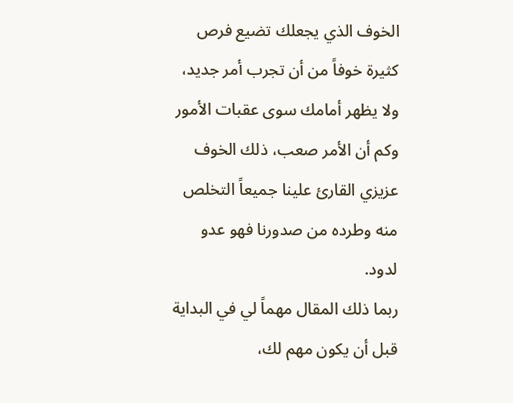الخوف الذي يجعلك تضيع فرص كثيرة خوفاً من أن تجرب أمر جديد، ولا يظهر أمامك سوى عقبات الأمور وكم أن الأمر صعب، ذلك الخوف عزيزي القارئ علينا جميعاً التخلص منه وطرده من صدورنا فهو عدو لدود.
ربما ذلك المقال مهماً لي في البداية قبل أن يكون مهم لك،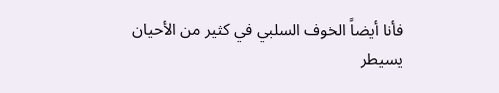فأنا أيضاً الخوف السلبي في كثير من الأحيان يسيطر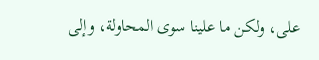على، ولكن ما علينا سوى المحاولة، وإلى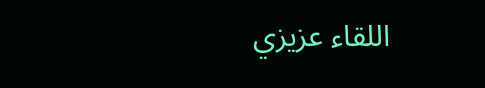اللقاء عزيزي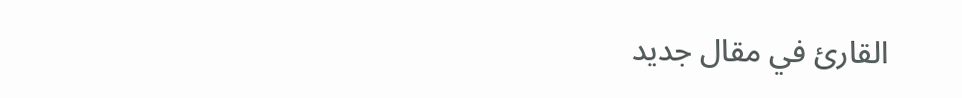القارئ في مقال جديد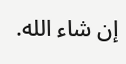إن شاء الله.